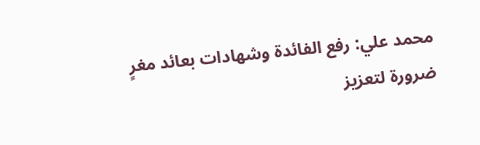محمد علي: رفع الفائدة وشهادات بعائد مغرٍ ضرورة لتعزيز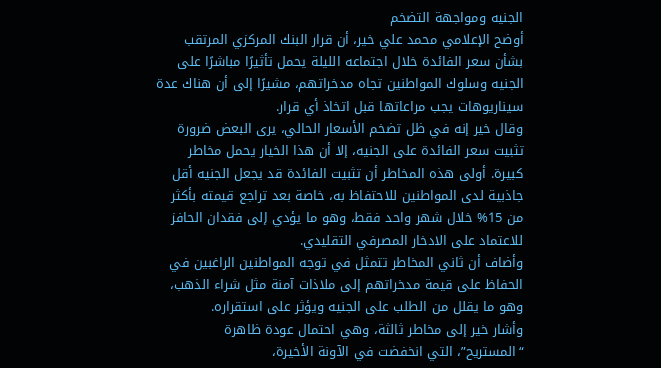الجنيه ومواجهة التضخم
أوضح الإعلامي محمد علي خير، أن قرار البنك المركزي المرتقب بشأن سعر الفائدة خلال اجتماعه الليلة يحمل تأثيرًا مباشرًا على الجنيه وسلوك المواطنين تجاه مدخراتهم، مشيرًا إلى أن هناك عدة سيناريوهات يجب مراعاتها قبل اتخاذ أي قرار.
وقال خير إنه في ظل تضخم الأسعار الحالي، يرى البعض ضرورة تثبيت سعر الفائدة على الجنيه، إلا أن هذا الخيار يحمل مخاطر كبيرة. أولى هذه المخاطر أن تثبيت الفائدة قد يجعل الجنيه أقل جاذبية لدى المواطنين للاحتفاظ به، خاصة بعد تراجع قيمته بأكثر من 15% خلال شهر واحد فقط، وهو ما يؤدي إلى فقدان الحافز للاعتماد على الادخار المصرفي التقليدي.
وأضاف أن ثاني المخاطر تتمثل في توجه المواطنين الراغبين في الحفاظ على قيمة مدخراتهم إلى ملاذات آمنة مثل شراء الذهب، وهو ما يقلل من الطلب على الجنيه ويؤثر على استقراره.
وأشار خير إلى مخاطر ثالثة، وهي احتمال عودة ظاهرة “المستريح”، التي انخفضت في الآونة الأخيرة،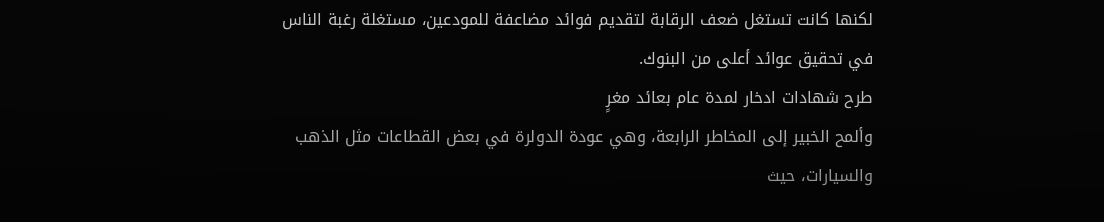لكنها كانت تستغل ضعف الرقابة لتقديم فوائد مضاعفة للمودعين، مستغلة رغبة الناس في تحقيق عوائد أعلى من البنوك.
طرح شهادات ادخار لمدة عام بعائد مغرٍ
وألمح الخبير إلى المخاطر الرابعة، وهي عودة الدولرة في بعض القطاعات مثل الذهب والسيارات، حيث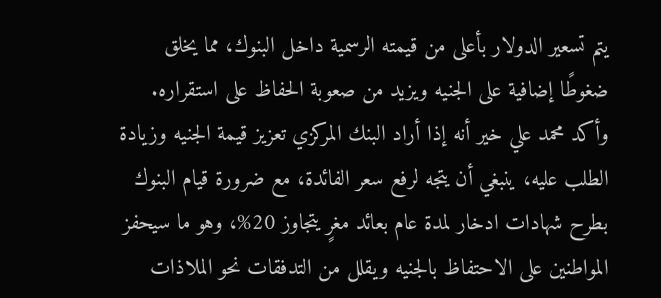يتم تسعير الدولار بأعلى من قيمته الرسمية داخل البنوك، مما يخلق ضغوطًا إضافية على الجنيه ويزيد من صعوبة الحفاظ على استقراره.
وأكد محمد علي خير أنه إذا أراد البنك المركزي تعزيز قيمة الجنيه وزيادة الطلب عليه، ينبغي أن يتجه لرفع سعر الفائدة، مع ضرورة قيام البنوك بطرح شهادات ادخار لمدة عام بعائد مغرٍ يتجاوز 20%، وهو ما سيحفز المواطنين على الاحتفاظ بالجنيه ويقلل من التدفقات نحو الملاذات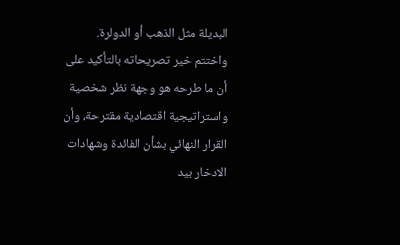البديلة مثل الذهب أو الدولرة.
واختتم خير تصريحاته بالتأكيد على أن ما طرحه هو وجهة نظر شخصية واستراتيجية اقتصادية مقترحة، وأن القرار النهائي بشأن الفائدة وشهادات الادخار بيد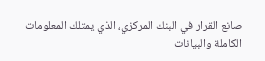صانع القرار في البنك المركزي، الذي يمتلك المعلومات الكاملة والبيانات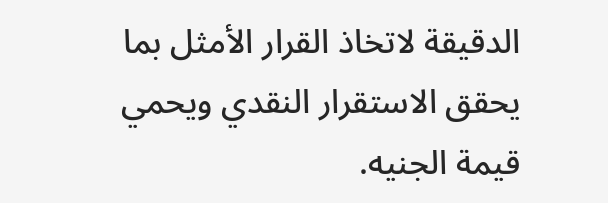الدقيقة لاتخاذ القرار الأمثل بما يحقق الاستقرار النقدي ويحمي قيمة الجنيه.